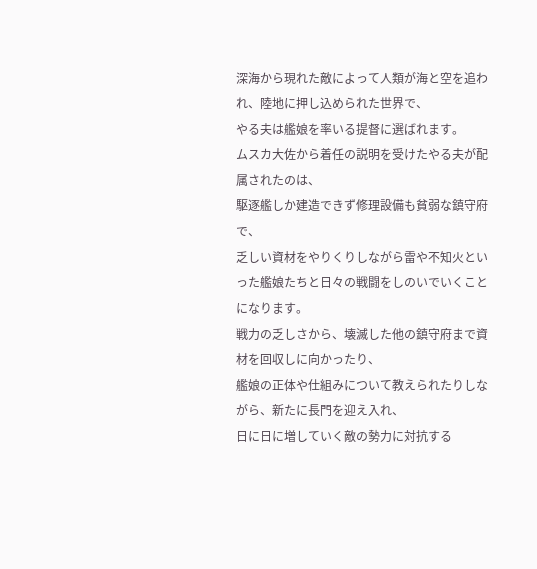深海から現れた敵によって人類が海と空を追われ、陸地に押し込められた世界で、
やる夫は艦娘を率いる提督に選ばれます。
ムスカ大佐から着任の説明を受けたやる夫が配属されたのは、
駆逐艦しか建造できず修理設備も貧弱な鎮守府で、
乏しい資材をやりくりしながら雷や不知火といった艦娘たちと日々の戦闘をしのいでいくことになります。
戦力の乏しさから、壊滅した他の鎮守府まで資材を回収しに向かったり、
艦娘の正体や仕組みについて教えられたりしながら、新たに長門を迎え入れ、
日に日に増していく敵の勢力に対抗する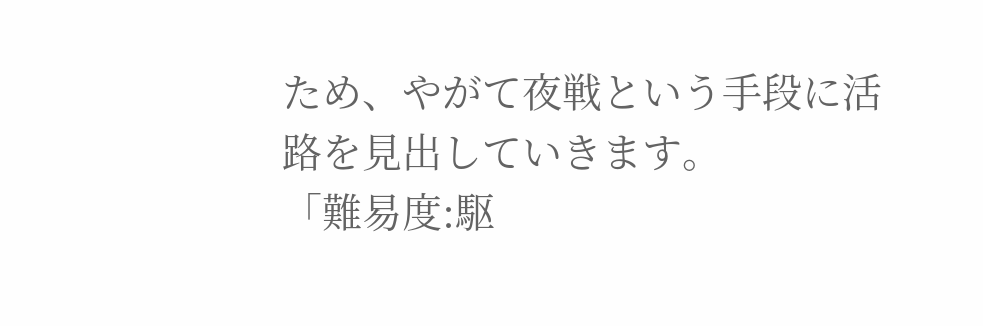ため、やがて夜戦という手段に活路を見出していきます。
「難易度:駆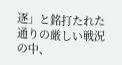逐」と銘打たれた通りの厳しい戦況の中、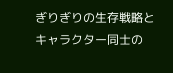ぎりぎりの生存戦略とキャラクター同士の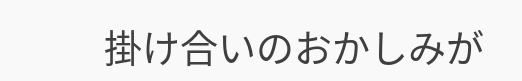掛け合いのおかしみが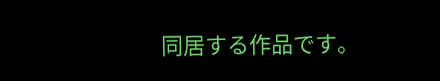同居する作品です。